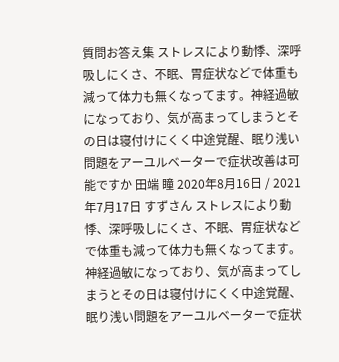質問お答え集 ストレスにより動悸、深呼吸しにくさ、不眠、胃症状などで体重も減って体力も無くなってます。神経過敏になっており、気が高まってしまうとその日は寝付けにくく中途覚醒、眠り浅い問題をアーユルベーターで症状改善は可能ですか 田端 瞳 2020年8月16日 / 2021年7月17日 すずさん ストレスにより動悸、深呼吸しにくさ、不眠、胃症状などで体重も減って体力も無くなってます。神経過敏になっており、気が高まってしまうとその日は寝付けにくく中途覚醒、眠り浅い問題をアーユルベーターで症状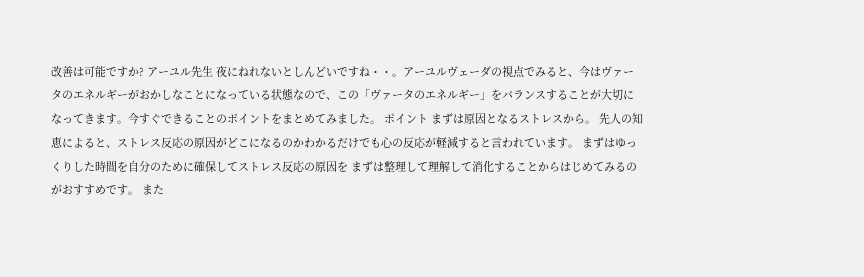改善は可能ですか? アーユル先生 夜にねれないとしんどいですね・・。アーユルヴェーダの視点でみると、今はヴァータのエネルギーがおかしなことになっている状態なので、この「ヴァータのエネルギー」をバランスすることが大切になってきます。今すぐできることのポイントをまとめてみました。 ポイント まずは原因となるストレスから。 先人の知恵によると、ストレス反応の原因がどこになるのかわかるだけでも心の反応が軽減すると言われています。 まずはゆっくりした時間を自分のために確保してストレス反応の原因を まずは整理して理解して消化することからはじめてみるのがおすすめです。 また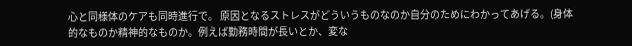心と同様体のケアも同時進行で。 原因となるストレスがどういうものなのか自分のためにわかってあげる。(身体的なものか精神的なものか。例えば勤務時間が長いとか、変な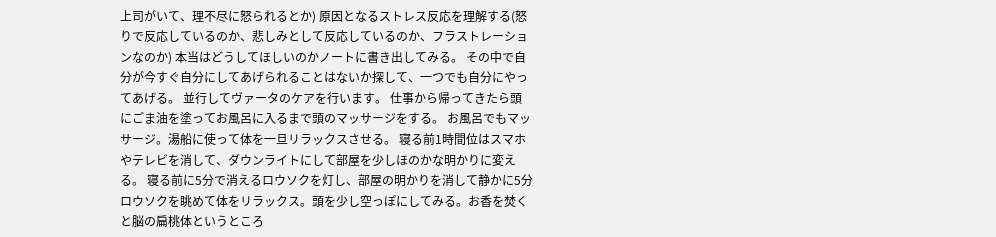上司がいて、理不尽に怒られるとか) 原因となるストレス反応を理解する(怒りで反応しているのか、悲しみとして反応しているのか、フラストレーションなのか) 本当はどうしてほしいのかノートに書き出してみる。 その中で自分が今すぐ自分にしてあげられることはないか探して、一つでも自分にやってあげる。 並行してヴァータのケアを行います。 仕事から帰ってきたら頭にごま油を塗ってお風呂に入るまで頭のマッサージをする。 お風呂でもマッサージ。湯船に使って体を一旦リラックスさせる。 寝る前1時間位はスマホやテレビを消して、ダウンライトにして部屋を少しほのかな明かりに変える。 寝る前に5分で消えるロウソクを灯し、部屋の明かりを消して静かに5分ロウソクを眺めて体をリラックス。頭を少し空っぽにしてみる。お香を焚くと脳の扁桃体というところ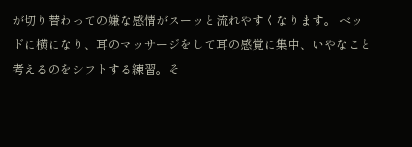が切り替わっての嫌な感情がスーッと流れやすくなります。 ベッドに横になり、耳のマッサージをして耳の感覚に集中、いやなこと考えるのをシフトする練習。そ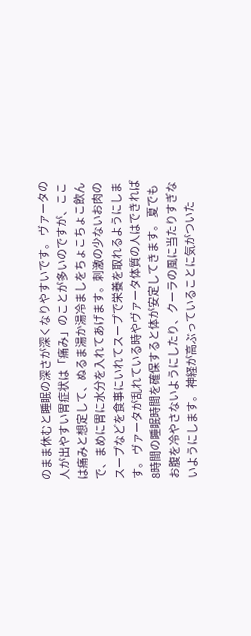のまま休むと睡眠の深さが深くなりやすいです。 ヴァータの人が出やすい胃症状は「痛み」のことが多いのですが、ここは痛みと想定して、ぬるま湯か湯冷ましをちょこちょこ飲んで、まめに胃に水分を入れてあげます。刺激の少ないお肉のスープなどを食事にいれてスープで栄養を取れるようにします。 ヴァータが乱れている時やヴァータ体質の人はできれば8時間の睡眠時間を確保すると体が安定してきます。 夏でもお腹を冷やさないようにしたり、クーラの風に当たりすぎないようにします。 神経が高ぶっていることに気がついた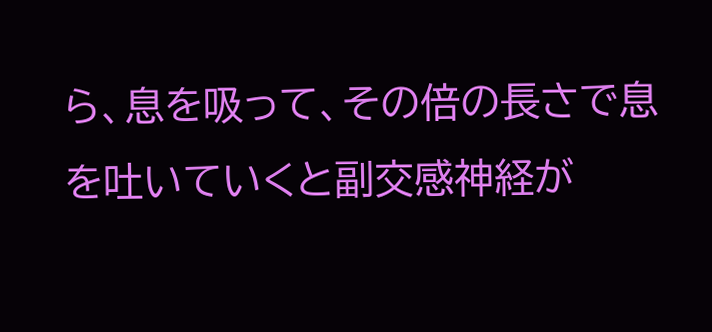ら、息を吸って、その倍の長さで息を吐いていくと副交感神経が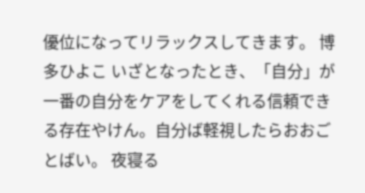優位になってリラックスしてきます。 博多ひよこ いざとなったとき、「自分」が一番の自分をケアをしてくれる信頼できる存在やけん。自分ば軽視したらおおごとばい。 夜寝る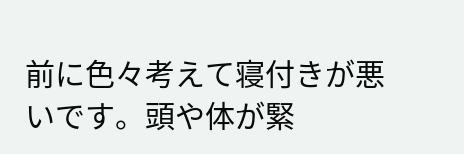前に色々考えて寝付きが悪いです。頭や体が緊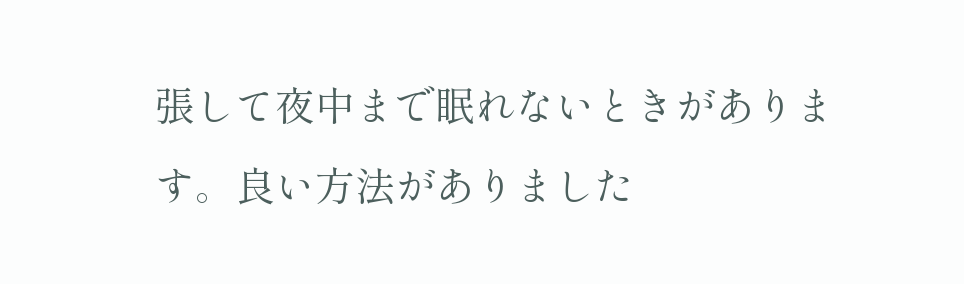張して夜中まで眠れないときがあります。良い方法がありました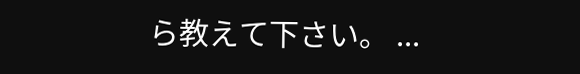ら教えて下さい。 ...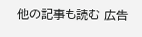他の記事も読む 広告